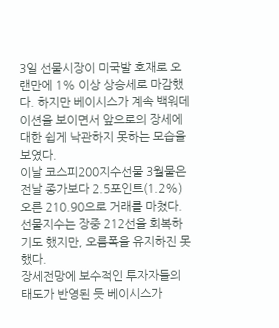3일 선물시장이 미국발 호재로 오랜만에 1% 이상 상승세로 마감했다. 하지만 베이시스가 계속 백워데이션을 보이면서 앞으로의 장세에 대한 쉽게 낙관하지 못하는 모습을 보였다.
이날 코스피200지수선물 3월물은 전날 종가보다 2.5포인트(1.2%) 오른 210.90으로 거래를 마쳤다. 선물지수는 장중 212선을 회복하기도 했지만, 오름폭을 유지하진 못했다.
장세전망에 보수적인 투자자들의 태도가 반영된 듯 베이시스가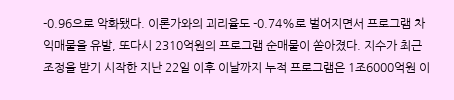-0.96으로 악화됐다. 이론가와의 괴리율도 -0.74%로 벌어지면서 프로그램 차익매물을 유발, 또다시 2310억원의 프로그램 순매물이 쏟아졌다. 지수가 최근 조정을 받기 시작한 지난 22일 이후 이날까지 누적 프로그램은 1조6000억원 이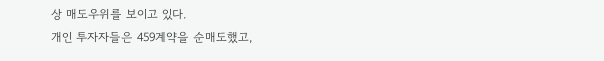상 매도우위를 보이고 있다.
개인 투자자들은 459계약을 순매도했고,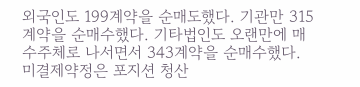외국인도 199계약을 순매도했다. 기관만 315계약을 순매수했다. 기타법인도 오랜만에 매수주체로 나서면서 343계약을 순매수했다.
미결제약정은 포지션 청산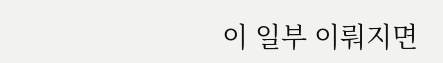이 일부 이뤄지면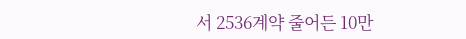서 2536계약 줄어든 10만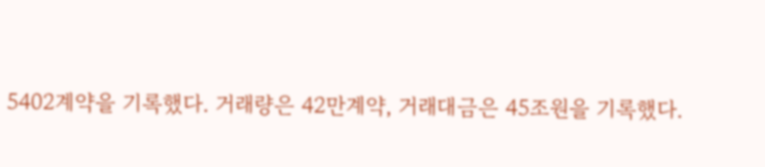5402계약을 기록했다. 거래량은 42만계약, 거래대금은 45조원을 기록했다.